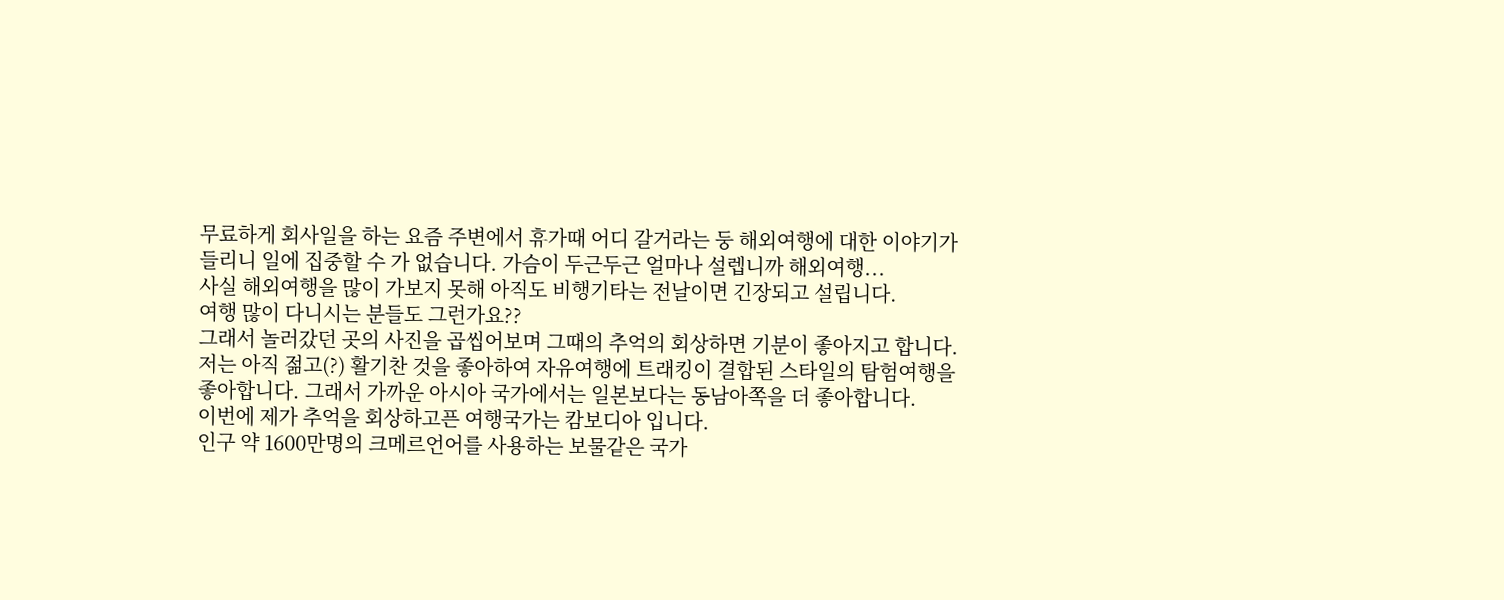무료하게 회사일을 하는 요즘 주변에서 휴가때 어디 갈거라는 둥 해외여행에 대한 이야기가
들리니 일에 집중할 수 가 없습니다. 가슴이 두근두근 얼마나 설렙니까 해외여행...
사실 해외여행을 많이 가보지 못해 아직도 비행기타는 전날이면 긴장되고 설립니다.
여행 많이 다니시는 분들도 그런가요??
그래서 놀러갔던 곳의 사진을 곱씹어보며 그때의 추억의 회상하면 기분이 좋아지고 합니다.
저는 아직 젊고(?) 활기찬 것을 좋아하여 자유여행에 트래킹이 결합된 스타일의 탐험여행을
좋아합니다. 그래서 가까운 아시아 국가에서는 일본보다는 동남아쪽을 더 좋아합니다.
이번에 제가 추억을 회상하고픈 여행국가는 캄보디아 입니다.
인구 약 1600만명의 크메르언어를 사용하는 보물같은 국가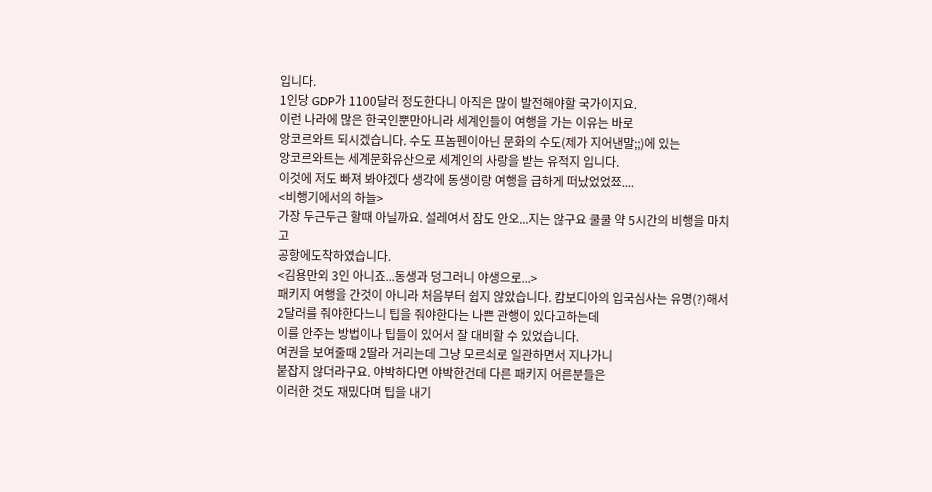입니다.
1인당 GDP가 1100달러 정도한다니 아직은 많이 발전해야할 국가이지요.
이런 나라에 많은 한국인뿐만아니라 세계인들이 여행을 가는 이유는 바로
앙코르와트 되시겠습니다. 수도 프놈펜이아닌 문화의 수도(제가 지어낸말;;)에 있는
앙코르와트는 세계문화유산으로 세계인의 사랑을 받는 유적지 입니다.
이것에 저도 빠져 봐야겠다 생각에 동생이랑 여행을 급하게 떠났었었쬬....
<비행기에서의 하늘>
가장 두근두근 할때 아닐까요. 설레여서 잠도 안오...지는 않구요 쿨쿨 약 5시간의 비행을 마치고
공항에도착하였습니다.
<김용만외 3인 아니죠...동생과 덩그러니 야생으로...>
패키지 여행을 간것이 아니라 처음부터 쉽지 않았습니다. 캄보디아의 입국심사는 유명(?)해서
2달러를 줘야한다느니 팁을 줘야한다는 나쁜 관행이 있다고하는데
이를 안주는 방법이나 팁들이 있어서 잘 대비할 수 있었습니다.
여권을 보여줄때 2딸라 거리는데 그냥 모르쇠로 일관하면서 지나가니
붙잡지 않더라구요. 야박하다면 야박한건데 다른 패키지 어른분들은
이러한 것도 재밌다며 팁을 내기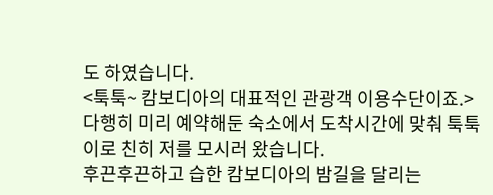도 하였습니다.
<툭툭~ 캄보디아의 대표적인 관광객 이용수단이죠.>
다행히 미리 예약해둔 숙소에서 도착시간에 맞춰 툭툭이로 친히 저를 모시러 왔습니다.
후끈후끈하고 습한 캄보디아의 밤길을 달리는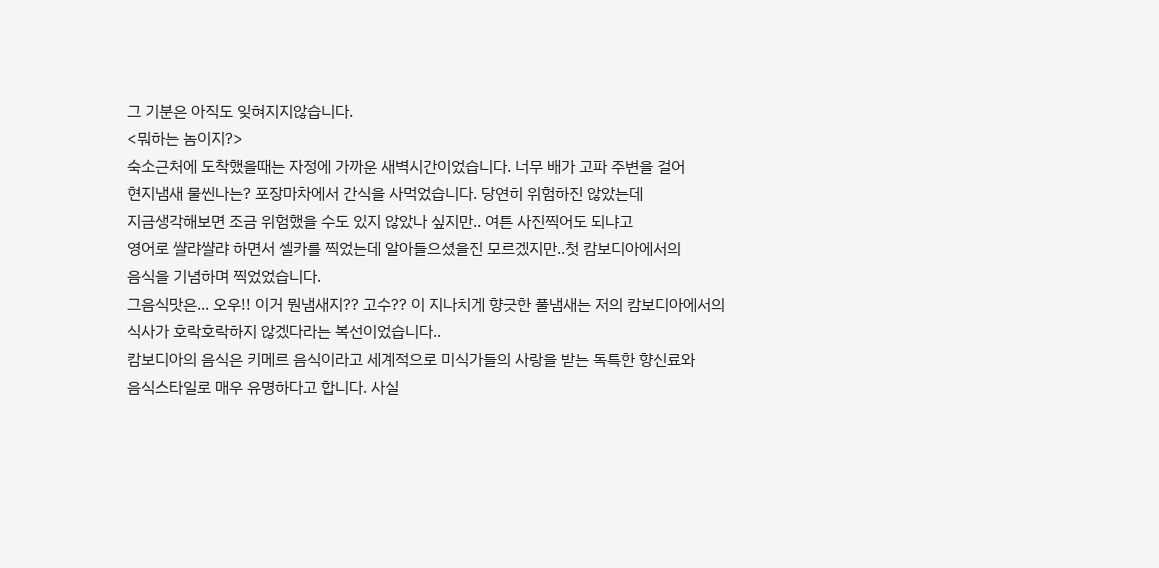그 기분은 아직도 잊혀지지않습니다.
<뭐하는 놈이지?>
숙소근처에 도착했을때는 자정에 가까운 새벽시간이었습니다. 너무 배가 고파 주변을 걸어
현지냄새 물씬나는? 포장마차에서 간식을 사먹었습니다. 당연히 위험하진 않았는데
지금생각해보면 조금 위험했을 수도 있지 않았나 싶지만.. 여튼 사진찍어도 되냐고
영어로 쌸랴쌸랴 하면서 셀카를 찍었는데 알아들으셨을진 모르겠지만..첫 캄보디아에서의
음식을 기념하며 찍었었습니다.
그음식맛은... 오우!! 이거 뭔냄새지?? 고수?? 이 지나치게 향긋한 풀냄새는 저의 캄보디아에서의
식사가 호락호락하지 않겠다라는 복선이었습니다..
캄보디아의 음식은 키메르 음식이라고 세계적으로 미식가들의 사랑을 받는 독특한 향신료와
음식스타일로 매우 유명하다고 합니다. 사실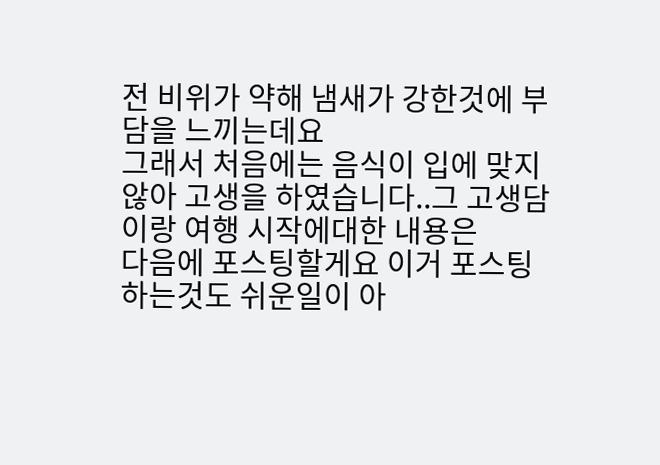전 비위가 약해 냄새가 강한것에 부담을 느끼는데요
그래서 처음에는 음식이 입에 맞지않아 고생을 하였습니다..그 고생담이랑 여행 시작에대한 내용은
다음에 포스팅할게요 이거 포스팅하는것도 쉬운일이 아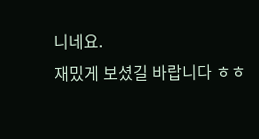니네요.
재밌게 보셨길 바랍니다 ㅎㅎ